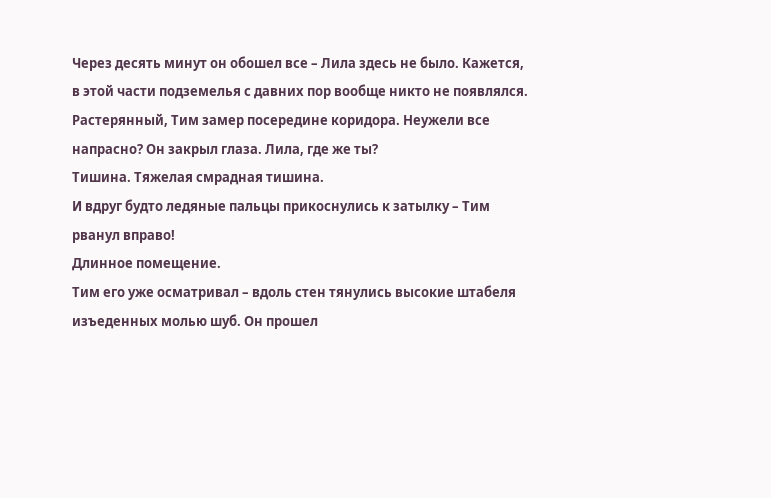Через десять минут он обошел все – Лила здесь не было. Кажется, в этой части подземелья с давних пор вообще никто не появлялся.
Растерянный, Тим замер посередине коридора. Неужели все напрасно? Он закрыл глаза. Лила, где же ты?
Тишина. Тяжелая смрадная тишина.
И вдруг будто ледяные пальцы прикоснулись к затылку – Тим рванул вправо!
Длинное помещение.
Тим его уже осматривал – вдоль стен тянулись высокие штабеля изъеденных молью шуб. Он прошел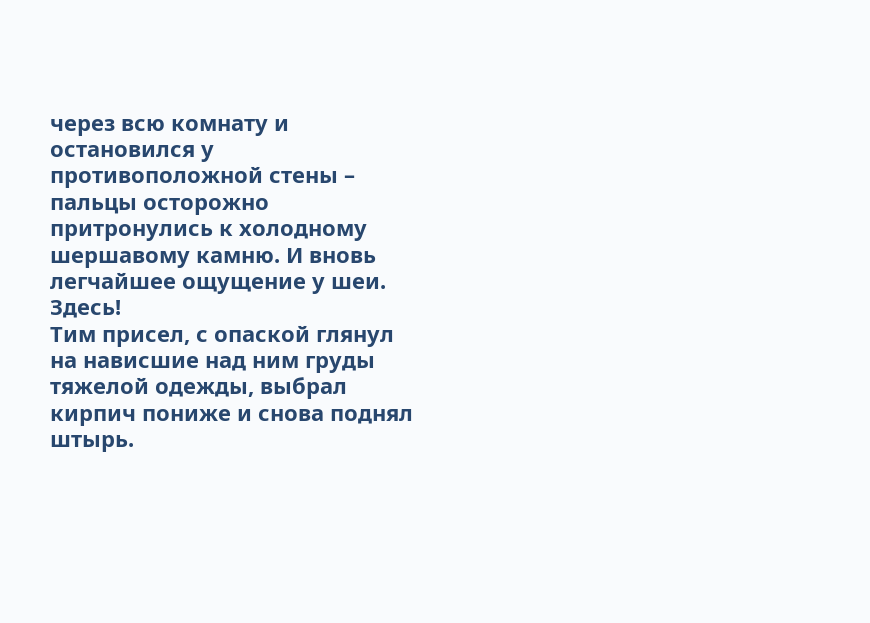через всю комнату и остановился у противоположной стены – пальцы осторожно притронулись к холодному шершавому камню. И вновь легчайшее ощущение у шеи. Здесь!
Тим присел, с опаской глянул на нависшие над ним груды тяжелой одежды, выбрал кирпич пониже и снова поднял штырь.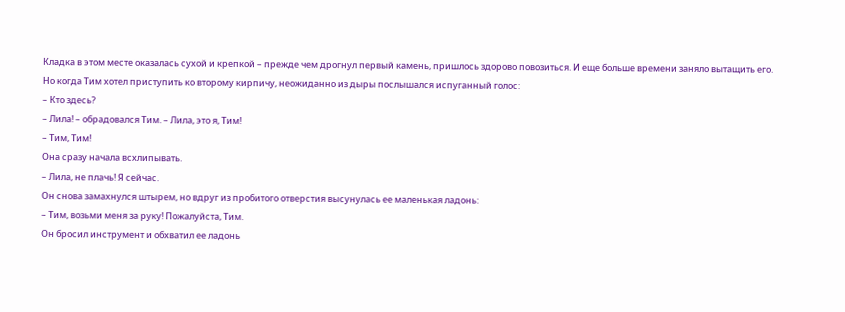Кладка в этом месте оказалась сухой и крепкой – прежде чем дрогнул первый камень, пришлось здорово повозиться. И еще больше времени заняло вытащить его.
Но когда Тим хотел приступить ко второму кирпичу, неожиданно из дыры послышался испуганный голос:
– Кто здесь?
– Лила! – обрадовался Тим. – Лила, это я, Тим!
– Тим, Тим!
Она сразу начала всхлипывать.
– Лила, не плачь! Я сейчас.
Он снова замахнулся штырем, но вдруг из пробитого отверстия высунулась ее маленькая ладонь:
– Тим, возьми меня за руку! Пожалуйста, Тим.
Он бросил инструмент и обхватил ее ладонь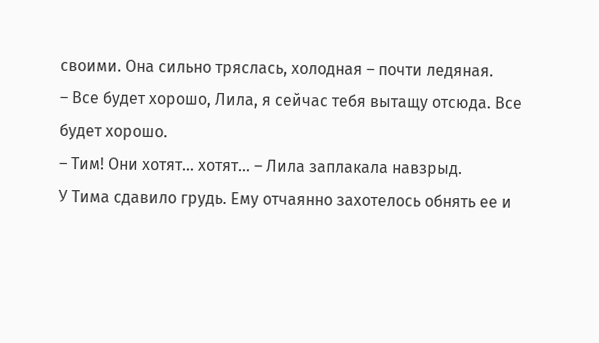своими. Она сильно тряслась, холодная – почти ледяная.
– Все будет хорошо, Лила, я сейчас тебя вытащу отсюда. Все будет хорошо.
– Тим! Они хотят… хотят… – Лила заплакала навзрыд.
У Тима сдавило грудь. Ему отчаянно захотелось обнять ее и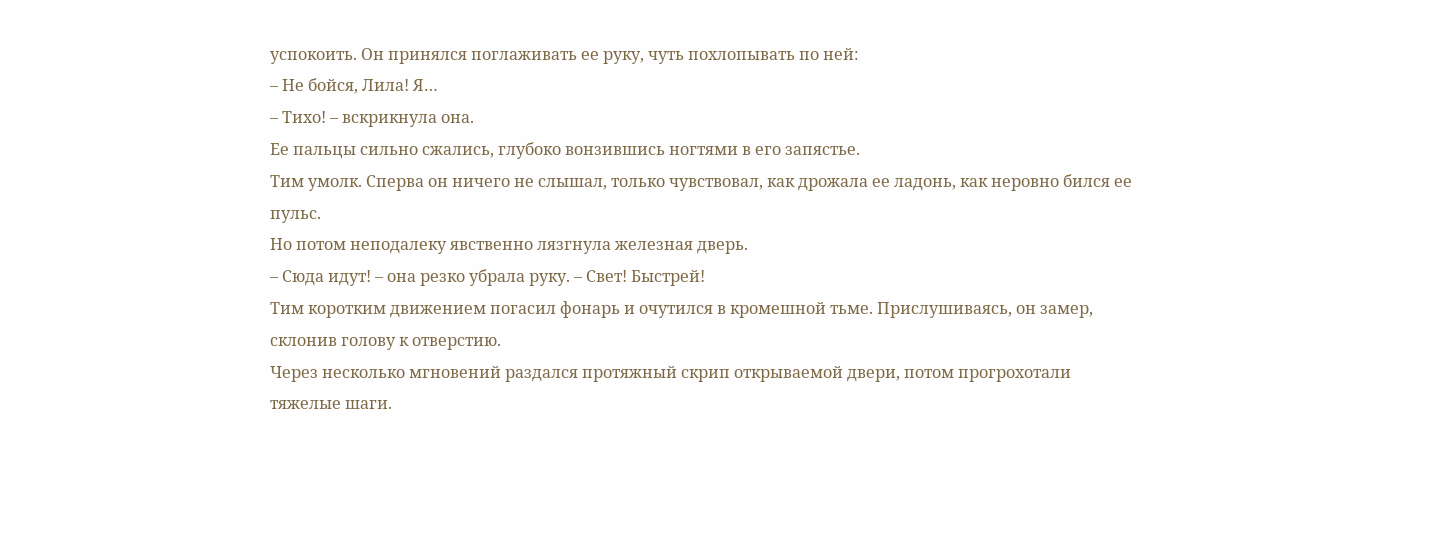успокоить. Он принялся поглаживать ее руку, чуть похлопывать по ней:
– Не бойся, Лила! Я…
– Тихо! – вскрикнула она.
Ее пальцы сильно сжались, глубоко вонзившись ногтями в его запястье.
Тим умолк. Сперва он ничего не слышал, только чувствовал, как дрожала ее ладонь, как неровно бился ее пульс.
Но потом неподалеку явственно лязгнула железная дверь.
– Сюда идут! – она резко убрала руку. – Свет! Быстрей!
Тим коротким движением погасил фонарь и очутился в кромешной тьме. Прислушиваясь, он замер, склонив голову к отверстию.
Через несколько мгновений раздался протяжный скрип открываемой двери, потом прогрохотали тяжелые шаги.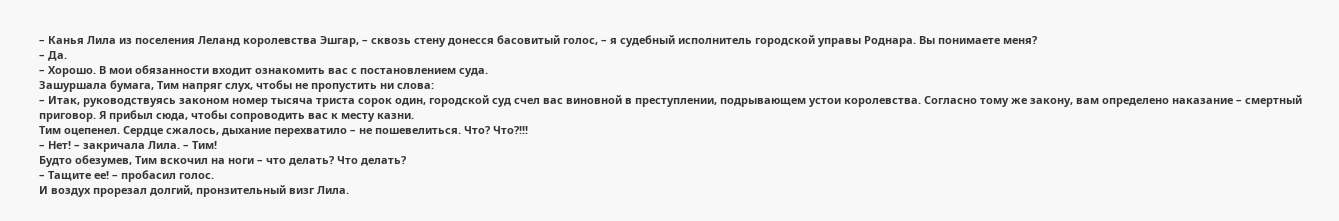– Канья Лила из поселения Леланд королевства Эшгар, – сквозь стену донесся басовитый голос, – я судебный исполнитель городской управы Роднара. Вы понимаете меня?
– Да.
– Хорошо. В мои обязанности входит ознакомить вас с постановлением суда.
Зашуршала бумага, Тим напряг слух, чтобы не пропустить ни слова:
– Итак, руководствуясь законом номер тысяча триста сорок один, городской суд счел вас виновной в преступлении, подрывающем устои королевства. Согласно тому же закону, вам определено наказание – смертный приговор. Я прибыл сюда, чтобы сопроводить вас к месту казни.
Тим оцепенел. Сердце сжалось, дыхание перехватило – не пошевелиться. Что? Что?!!!
– Нет! – закричала Лила. – Тим!
Будто обезумев, Тим вскочил на ноги – что делать? Что делать?
– Тащите ее! – пробасил голос.
И воздух прорезал долгий, пронзительный визг Лила.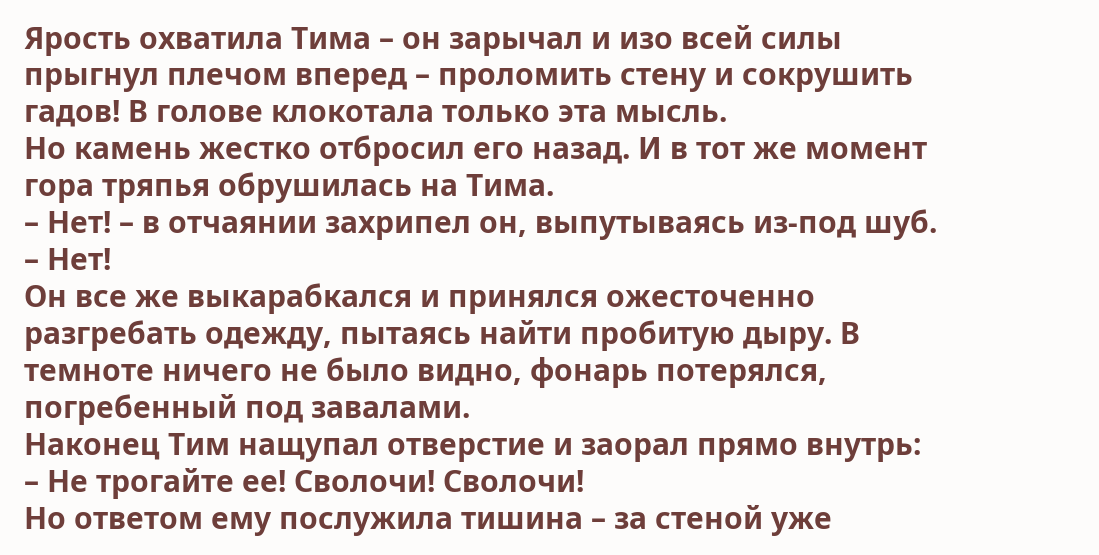Ярость охватила Тима – он зарычал и изо всей силы прыгнул плечом вперед – проломить стену и сокрушить гадов! В голове клокотала только эта мысль.
Но камень жестко отбросил его назад. И в тот же момент гора тряпья обрушилась на Тима.
– Нет! – в отчаянии захрипел он, выпутываясь из-под шуб. – Нет!
Он все же выкарабкался и принялся ожесточенно разгребать одежду, пытаясь найти пробитую дыру. В темноте ничего не было видно, фонарь потерялся, погребенный под завалами.
Наконец Тим нащупал отверстие и заорал прямо внутрь:
– Не трогайте ее! Сволочи! Сволочи!
Но ответом ему послужила тишина – за стеной уже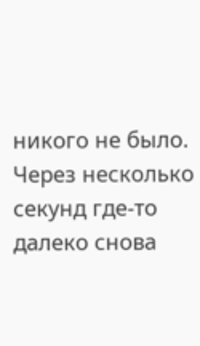никого не было.
Через несколько секунд где-то далеко снова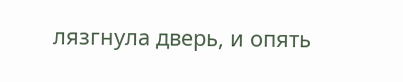лязгнула дверь, и опять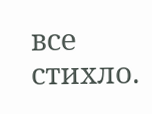все стихло.